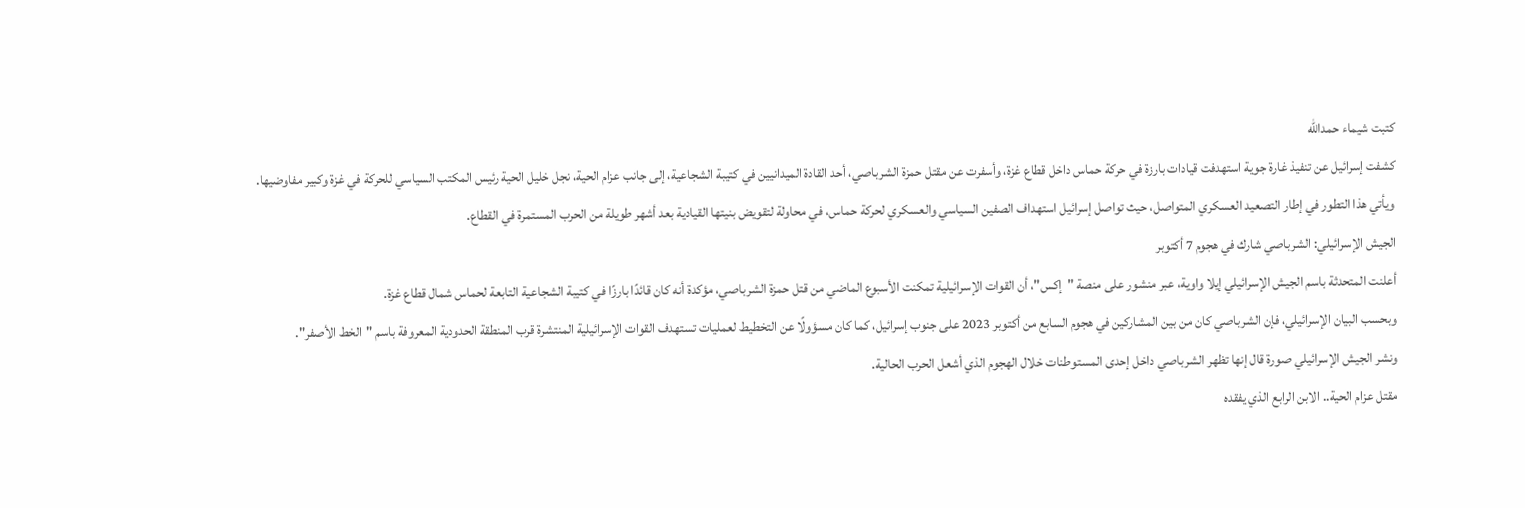كتبت شيماء حمدالله
كشفت إسرائيل عن تنفيذ غارة جوية استهدفت قيادات بارزة في حركة حماس داخل قطاع غزة، وأسفرت عن مقتل حمزة الشرباصي، أحد القادة الميدانيين في كتيبة الشجاعية، إلى جانب عزام الحية، نجل خليل الحية رئيس المكتب السياسي للحركة في غزة وكبير مفاوضيها.
ويأتي هذا التطور في إطار التصعيد العسكري المتواصل، حيث تواصل إسرائيل استهداف الصفين السياسي والعسكري لحركة حماس، في محاولة لتقويض بنيتها القيادية بعد أشهر طويلة من الحرب المستمرة في القطاع.
الجيش الإسرائيلي: الشرباصي شارك في هجوم 7 أكتوبر
أعلنت المتحدثة باسم الجيش الإسرائيلي إيلا واوية، عبر منشور على منصة "إكس"، أن القوات الإسرائيلية تمكنت الأسبوع الماضي من قتل حمزة الشرباصي، مؤكدة أنه كان قائدًا بارزًا في كتيبة الشجاعية التابعة لحماس شمال قطاع غزة.
وبحسب البيان الإسرائيلي، فإن الشرباصي كان من بين المشاركين في هجوم السابع من أكتوبر 2023 على جنوب إسرائيل، كما كان مسؤولًا عن التخطيط لعمليات تستهدف القوات الإسرائيلية المنتشرة قرب المنطقة الحدودية المعروفة باسم "الخط الأصفر".
ونشر الجيش الإسرائيلي صورة قال إنها تظهر الشرباصي داخل إحدى المستوطنات خلال الهجوم الذي أشعل الحرب الحالية.
مقتل عزام الحية.. الابن الرابع الذي يفقده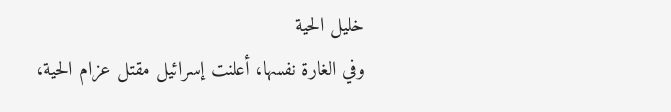خليل الحية
وفي الغارة نفسها، أعلنت إسرائيل مقتل عزام الحية،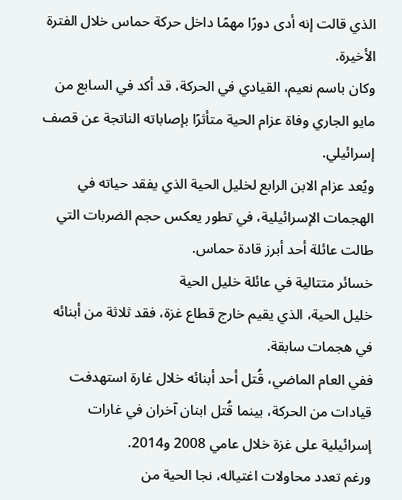الذي قالت إنه أدى دورًا مهمًا داخل حركة حماس خلال الفترة الأخيرة.
وكان باسم نعيم، القيادي في الحركة، قد أكد في السابع من مايو الجاري وفاة عزام الحية متأثرًا بإصاباته الناتجة عن قصف إسرائيلي.
ويُعد عزام الابن الرابع لخليل الحية الذي يفقد حياته في الهجمات الإسرائيلية، في تطور يعكس حجم الضربات التي طالت عائلة أحد أبرز قادة حماس.
خسائر متتالية في عائلة خليل الحية
خليل الحية، الذي يقيم خارج قطاع غزة، فقد ثلاثة من أبنائه في هجمات سابقة.
ففي العام الماضي، قُتل أحد أبنائه خلال غارة استهدفت قيادات من الحركة، بينما قُتل ابنان آخران في غارات إسرائيلية على غزة خلال عامي 2008 و2014.
ورغم تعدد محاولات اغتياله، نجا الحية من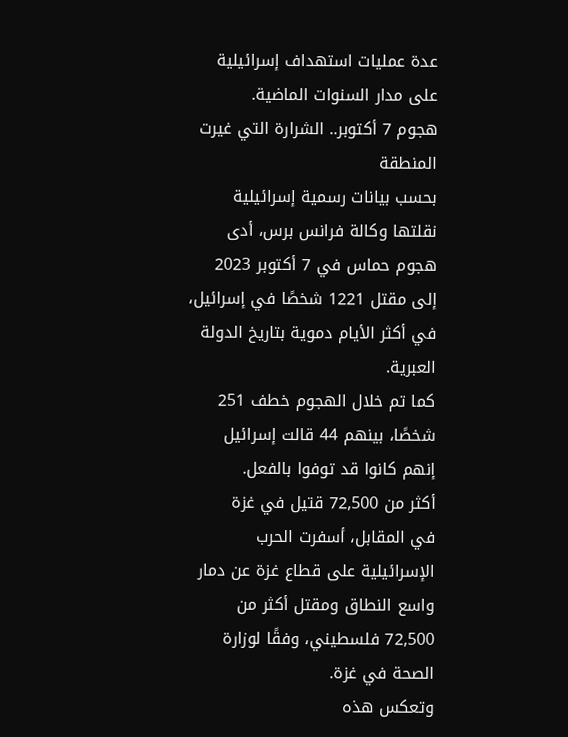عدة عمليات استهداف إسرائيلية على مدار السنوات الماضية.
هجوم 7 أكتوبر.. الشرارة التي غيرت المنطقة
بحسب بيانات رسمية إسرائيلية نقلتها وكالة فرانس برس، أدى هجوم حماس في 7 أكتوبر 2023 إلى مقتل 1221 شخصًا في إسرائيل، في أكثر الأيام دموية بتاريخ الدولة العبرية.
كما تم خلال الهجوم خطف 251 شخصًا، بينهم 44 قالت إسرائيل إنهم كانوا قد توفوا بالفعل.
أكثر من 72,500 قتيل في غزة
في المقابل، أسفرت الحرب الإسرائيلية على قطاع غزة عن دمار واسع النطاق ومقتل أكثر من 72,500 فلسطيني، وفقًا لوزارة الصحة في غزة.
وتعكس هذه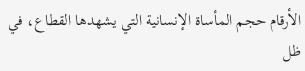الأرقام حجم المأساة الإنسانية التي يشهدها القطاع، في ظل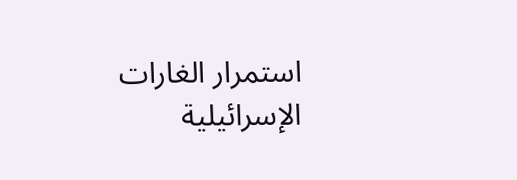استمرار الغارات الإسرائيلية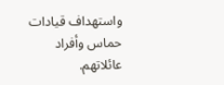واستهداف قيادات حماس وأفراد عائلاتهم.